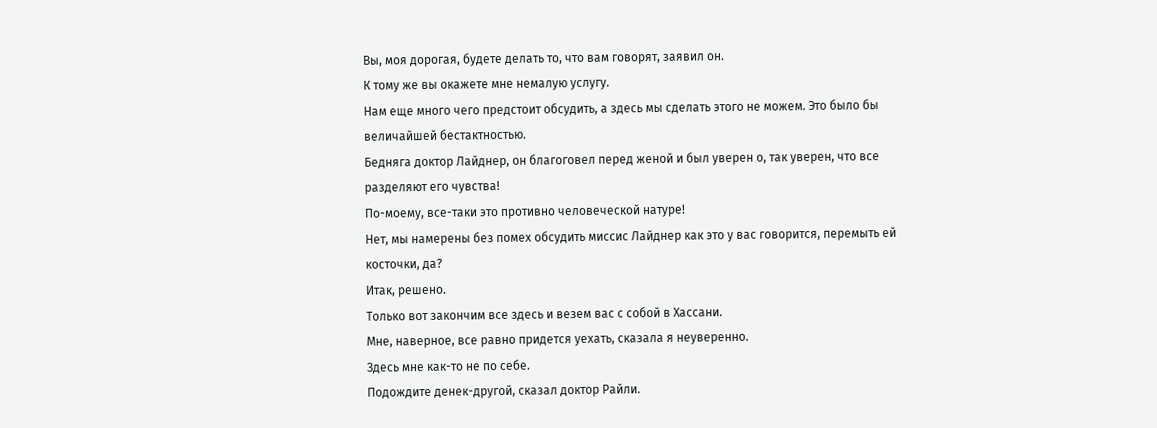Вы, моя дорогая, будете делать то, что вам говорят, заявил он.
К тому же вы окажете мне немалую услугу.
Нам еще много чего предстоит обсудить, а здесь мы сделать этого не можем. Это было бы величайшей бестактностью.
Бедняга доктор Лайднер, он благоговел перед женой и был уверен о, так уверен, что все разделяют его чувства!
По-моему, все-таки это противно человеческой натуре!
Нет, мы намерены без помех обсудить миссис Лайднер как это у вас говорится, перемыть ей косточки, да?
Итак, решено.
Только вот закончим все здесь и везем вас с собой в Хассани.
Мне, наверное, все равно придется уехать, сказала я неуверенно.
Здесь мне как-то не по себе.
Подождите денек-другой, сказал доктор Райли.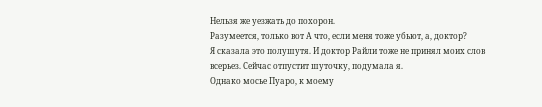Нельзя же уезжать до похорон.
Разумеется, только вот А что, если меня тоже убьют, а, доктор?
Я сказала это полушутя. И доктор Райли тоже не принял моих слов всерьез. Сейчас отпустит шуточку, подумала я.
Однако мосье Пуаро, к моему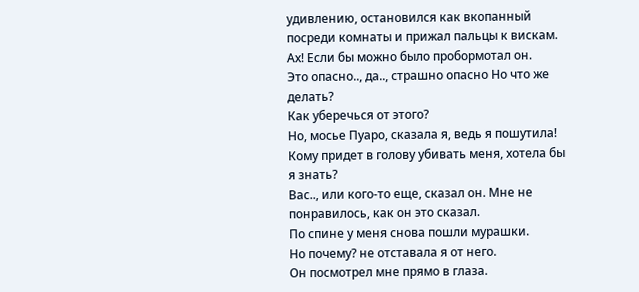удивлению, остановился как вкопанный посреди комнаты и прижал пальцы к вискам.
Ах! Если бы можно было пробормотал он.
Это опасно.., да.., страшно опасно Но что же делать?
Как уберечься от этого?
Но, мосье Пуаро, сказала я, ведь я пошутила!
Кому придет в голову убивать меня, хотела бы я знать?
Вас.., или кого-то еще, сказал он. Мне не понравилось, как он это сказал.
По спине у меня снова пошли мурашки.
Но почему? не отставала я от него.
Он посмотрел мне прямо в глаза.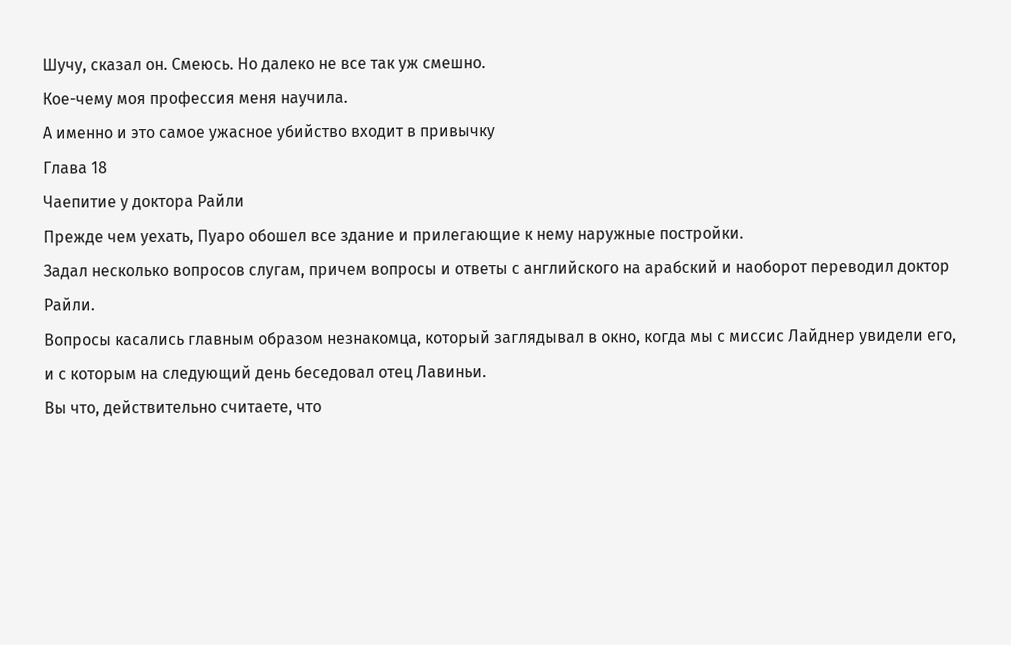Шучу, сказал он. Смеюсь. Но далеко не все так уж смешно.
Кое-чему моя профессия меня научила.
А именно и это самое ужасное убийство входит в привычку
Глава 18
Чаепитие у доктора Райли
Прежде чем уехать, Пуаро обошел все здание и прилегающие к нему наружные постройки.
Задал несколько вопросов слугам, причем вопросы и ответы с английского на арабский и наоборот переводил доктор Райли.
Вопросы касались главным образом незнакомца, который заглядывал в окно, когда мы с миссис Лайднер увидели его, и с которым на следующий день беседовал отец Лавиньи.
Вы что, действительно считаете, что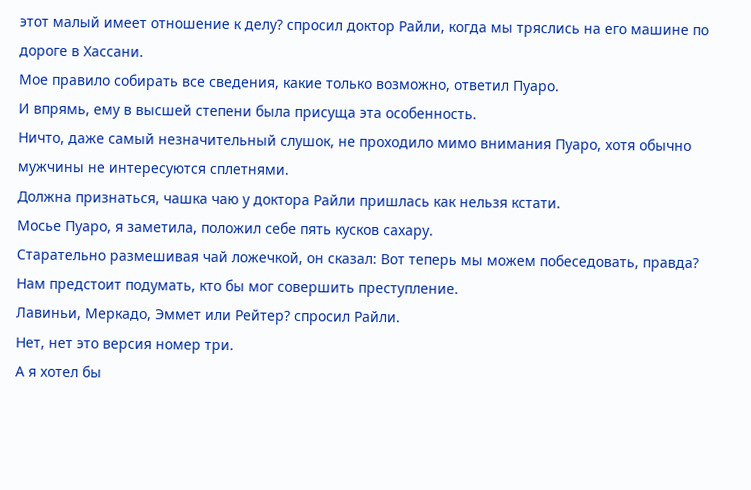этот малый имеет отношение к делу? спросил доктор Райли, когда мы тряслись на его машине по дороге в Хассани.
Мое правило собирать все сведения, какие только возможно, ответил Пуаро.
И впрямь, ему в высшей степени была присуща эта особенность.
Ничто, даже самый незначительный слушок, не проходило мимо внимания Пуаро, хотя обычно мужчины не интересуются сплетнями.
Должна признаться, чашка чаю у доктора Райли пришлась как нельзя кстати.
Мосье Пуаро, я заметила, положил себе пять кусков сахару.
Старательно размешивая чай ложечкой, он сказал: Вот теперь мы можем побеседовать, правда?
Нам предстоит подумать, кто бы мог совершить преступление.
Лавиньи, Меркадо, Эммет или Рейтер? спросил Райли.
Нет, нет это версия номер три.
А я хотел бы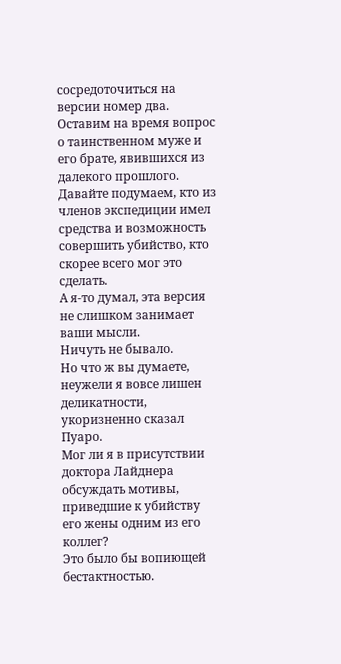сосредоточиться на версии номер два. Оставим на время вопрос о таинственном муже и его брате, явившихся из далекого прошлого.
Давайте подумаем, кто из членов экспедиции имел средства и возможность совершить убийство, кто скорее всего мог это сделать.
А я-то думал, эта версия не слишком занимает ваши мысли.
Ничуть не бывало.
Но что ж вы думаете, неужели я вовсе лишен деликатности, укоризненно сказал Пуаро.
Мог ли я в присутствии доктора Лайднера обсуждать мотивы, приведшие к убийству его жены одним из его коллег?
Это было бы вопиющей бестактностью.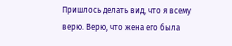Пришлось делать вид, что я всему верю. Верю, что жена его была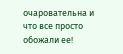очаровательна и что все просто обожали ее!